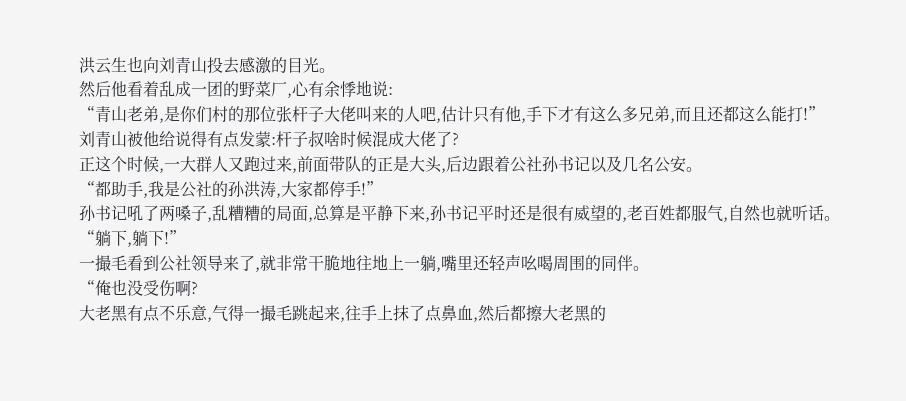洪云生也向刘青山投去感激的目光。
然后他看着乱成一团的野菜厂,心有余悸地说:
“青山老弟,是你们村的那位张杆子大佬叫来的人吧,估计只有他,手下才有这么多兄弟,而且还都这么能打!”
刘青山被他给说得有点发蒙:杆子叔啥时候混成大佬了?
正这个时候,一大群人又跑过来,前面带队的正是大头,后边跟着公社孙书记以及几名公安。
“都助手,我是公社的孙洪涛,大家都停手!”
孙书记吼了两嗓子,乱糟糟的局面,总算是平静下来,孙书记平时还是很有威望的,老百姓都服气,自然也就听话。
“躺下,躺下!”
一撮毛看到公社领导来了,就非常干脆地往地上一躺,嘴里还轻声吆喝周围的同伴。
“俺也没受伤啊?
大老黑有点不乐意,气得一撮毛跳起来,往手上抹了点鼻血,然后都擦大老黑的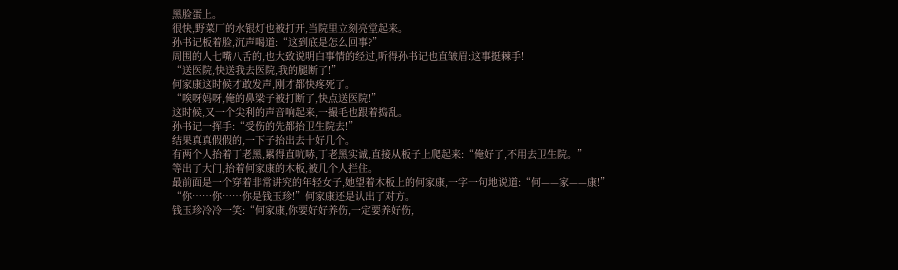黑脸蛋上。
很快,野菜厂的水银灯也被打开,当院里立刻亮堂起来。
孙书记板着脸,沉声喝道:“这到底是怎么回事?”
周围的人七嘴八舌的,也大致说明白事情的经过,听得孙书记也直皱眉:这事挺棘手!
“送医院,快送我去医院,我的腿断了!”
何家康这时候才敢发声,刚才都快疼死了。
“唉呀妈呀,俺的鼻梁子被打断了,快点送医院!”
这时候,又一个尖利的声音响起来,一撮毛也跟着捣乱。
孙书记一挥手:“受伤的先都抬卫生院去!”
结果真真假假的,一下子抬出去十好几个。
有两个人抬着丁老黑,累得直吭哧,丁老黑实诚,直接从板子上爬起来:“俺好了,不用去卫生院。”
等出了大门,抬着何家康的木板,被几个人拦住。
最前面是一个穿着非常讲究的年轻女子,她望着木板上的何家康,一字一句地说道:“何——家——康!”
“你……你……你是钱玉珍!”何家康还是认出了对方。
钱玉珍冷冷一笑:“何家康,你要好好养伤,一定要养好伤,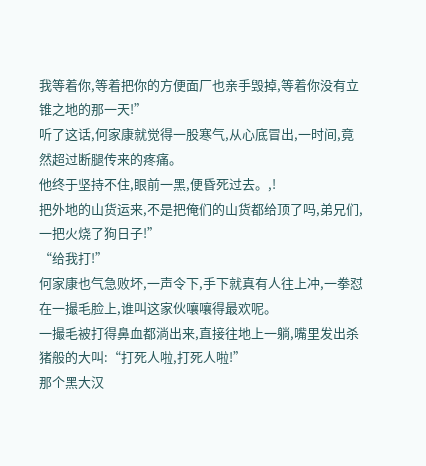我等着你,等着把你的方便面厂也亲手毁掉,等着你没有立锥之地的那一天!”
听了这话,何家康就觉得一股寒气,从心底冒出,一时间,竟然超过断腿传来的疼痛。
他终于坚持不住,眼前一黑,便昏死过去。,!
把外地的山货运来,不是把俺们的山货都给顶了吗,弟兄们,一把火烧了狗日子!”
“给我打!”
何家康也气急败坏,一声令下,手下就真有人往上冲,一拳怼在一撮毛脸上,谁叫这家伙嚷嚷得最欢呢。
一撮毛被打得鼻血都淌出来,直接往地上一躺,嘴里发出杀猪般的大叫:“打死人啦,打死人啦!”
那个黑大汉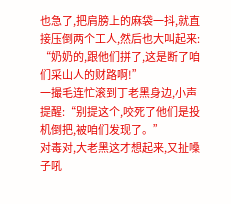也急了,把肩膀上的麻袋一抖,就直接压倒两个工人,然后也大叫起来:
“奶奶的,跟他们拼了,这是断了咱们采山人的财路啊!”
一撮毛连忙滚到丁老黑身边,小声提醒:“别提这个,咬死了他们是投机倒把,被咱们发现了。”
对毒对,大老黑这才想起来,又扯嗓子吼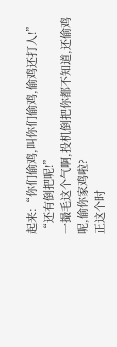起来:“你们偷鸡,叫你们偷鸡,偷鸡还打人!”
“还有倒把呢!”
一撮毛这个气啊,投机倒把你都不知道,还偷鸡呢,偷你家鸡啦?
正这个时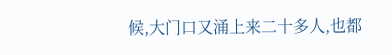候,大门口又涌上来二十多人,也都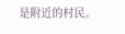是附近的村民。